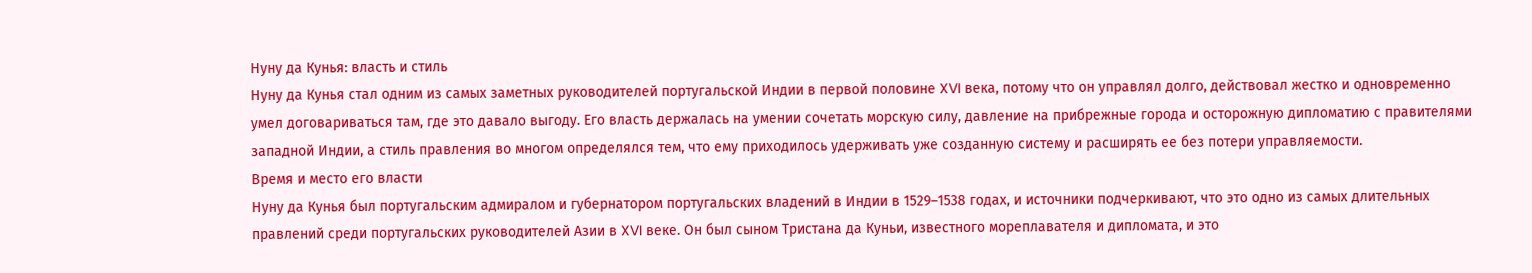Нуну да Кунья: власть и стиль
Нуну да Кунья стал одним из самых заметных руководителей португальской Индии в первой половине XVI века, потому что он управлял долго, действовал жестко и одновременно умел договариваться там, где это давало выгоду. Его власть держалась на умении сочетать морскую силу, давление на прибрежные города и осторожную дипломатию с правителями западной Индии, а стиль правления во многом определялся тем, что ему приходилось удерживать уже созданную систему и расширять ее без потери управляемости.
Время и место его власти
Нуну да Кунья был португальским адмиралом и губернатором португальских владений в Индии в 1529–1538 годах, и источники подчеркивают, что это одно из самых длительных правлений среди португальских руководителей Азии в XVI веке. Он был сыном Тристана да Куньи, известного мореплавателя и дипломата, и это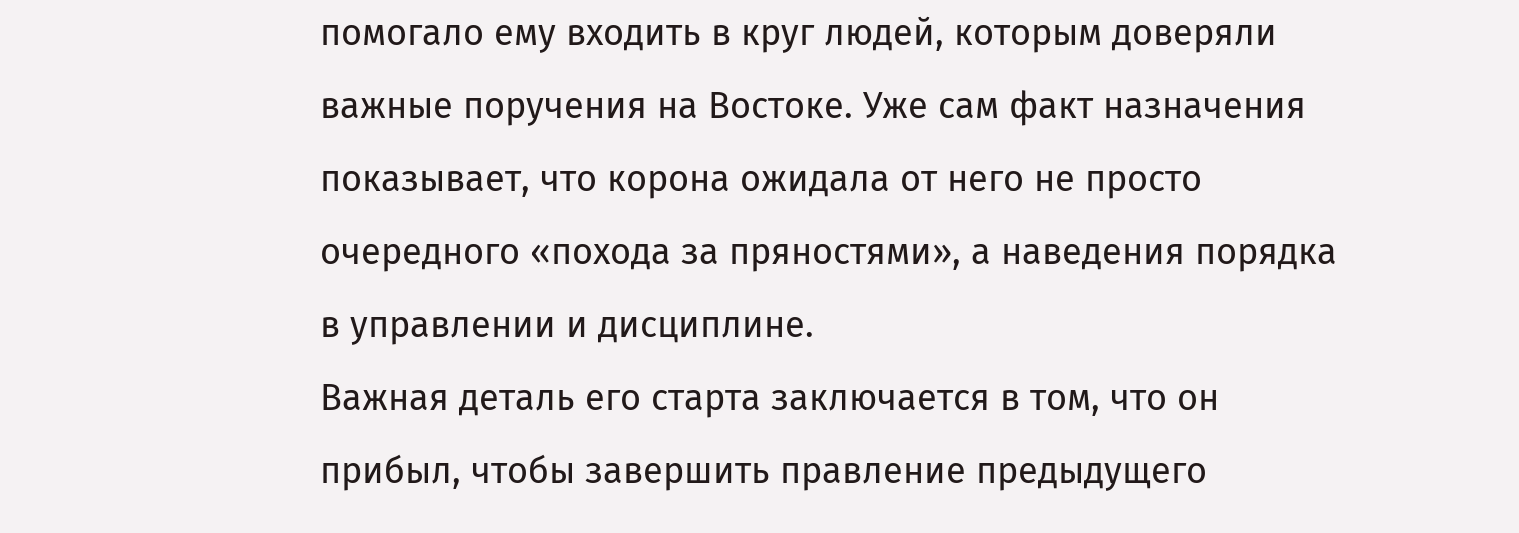помогало ему входить в круг людей, которым доверяли важные поручения на Востоке. Уже сам факт назначения показывает, что корона ожидала от него не просто очередного «похода за пряностями», а наведения порядка в управлении и дисциплине.
Важная деталь его старта заключается в том, что он прибыл, чтобы завершить правление предыдущего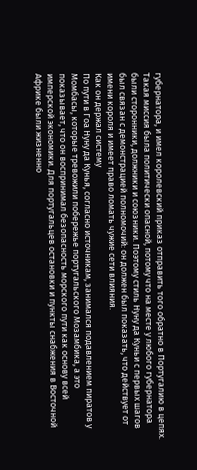губернатора, и имел королевский приказ отправить того обратно в Португалию в цепях. Такая миссия была политически опасной, потому что на месте у любого губернатора были сторонники, должники и союзники. Поэтому стиль Нуну да Куньи с первых шагов был связан с демонстрацией полномочий: он должен был показать, что действует от имени короля и имеет право ломать чужие сети влияния.
Как он держал систему
По пути в Гоа Нуну да Кунья, согласно источникам, занимался подавлением пиратов у Момбасы, которые тревожили побережье португальского Мозамбика, а это показывает, что он воспринимал безопасность морского пути как основу всей имперской экономики. Для португальцев остановки и пункты снабжения в Восточной Африке были жизненно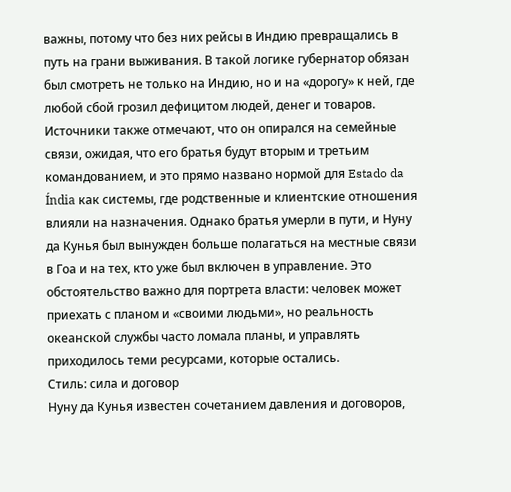важны, потому что без них рейсы в Индию превращались в путь на грани выживания. В такой логике губернатор обязан был смотреть не только на Индию, но и на «дорогу» к ней, где любой сбой грозил дефицитом людей, денег и товаров.
Источники также отмечают, что он опирался на семейные связи, ожидая, что его братья будут вторым и третьим командованием, и это прямо названо нормой для Estado da Índia как системы, где родственные и клиентские отношения влияли на назначения. Однако братья умерли в пути, и Нуну да Кунья был вынужден больше полагаться на местные связи в Гоа и на тех, кто уже был включен в управление. Это обстоятельство важно для портрета власти: человек может приехать с планом и «своими людьми», но реальность океанской службы часто ломала планы, и управлять приходилось теми ресурсами, которые остались.
Стиль: сила и договор
Нуну да Кунья известен сочетанием давления и договоров,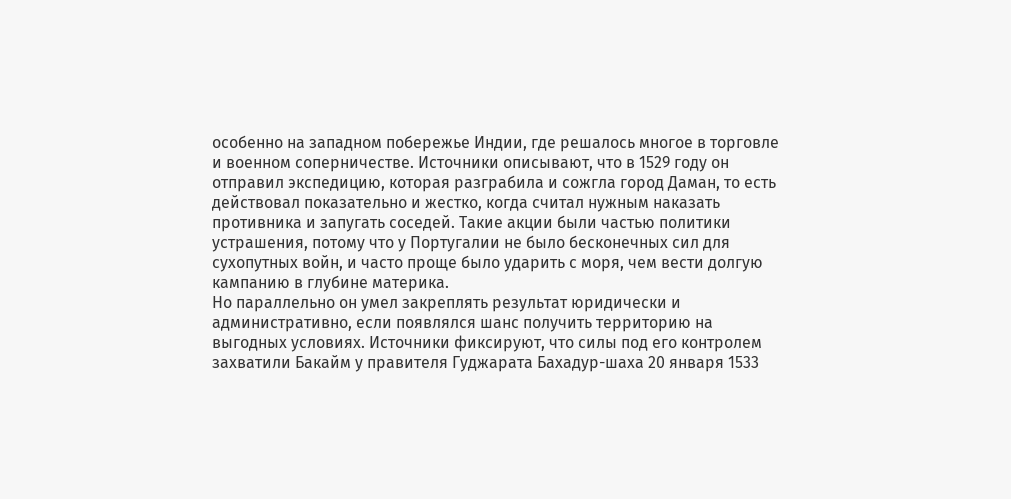особенно на западном побережье Индии, где решалось многое в торговле и военном соперничестве. Источники описывают, что в 1529 году он отправил экспедицию, которая разграбила и сожгла город Даман, то есть действовал показательно и жестко, когда считал нужным наказать противника и запугать соседей. Такие акции были частью политики устрашения, потому что у Португалии не было бесконечных сил для сухопутных войн, и часто проще было ударить с моря, чем вести долгую кампанию в глубине материка.
Но параллельно он умел закреплять результат юридически и административно, если появлялся шанс получить территорию на выгодных условиях. Источники фиксируют, что силы под его контролем захватили Бакайм у правителя Гуджарата Бахадур-шаха 20 января 1533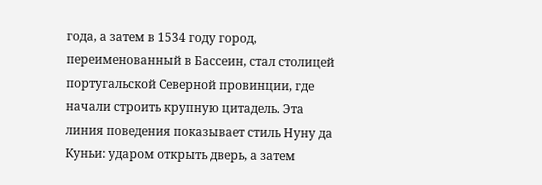года, а затем в 1534 году город, переименованный в Бассеин, стал столицей португальской Северной провинции, где начали строить крупную цитадель. Эта линия поведения показывает стиль Нуну да Куньи: ударом открыть дверь, а затем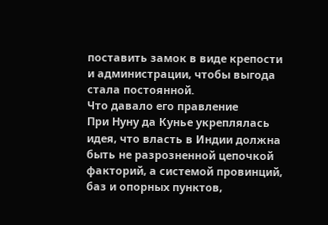поставить замок в виде крепости и администрации, чтобы выгода стала постоянной.
Что давало его правление
При Нуну да Кунье укреплялась идея, что власть в Индии должна быть не разрозненной цепочкой факторий, а системой провинций, баз и опорных пунктов,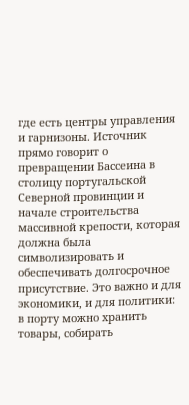где есть центры управления и гарнизоны. Источник прямо говорит о превращении Бассеина в столицу португальской Северной провинции и начале строительства массивной крепости, которая должна была символизировать и обеспечивать долгосрочное присутствие. Это важно и для экономики, и для политики: в порту можно хранить товары, собирать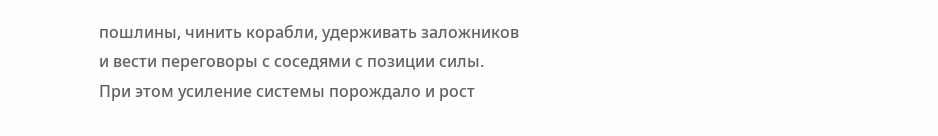пошлины, чинить корабли, удерживать заложников и вести переговоры с соседями с позиции силы.
При этом усиление системы порождало и рост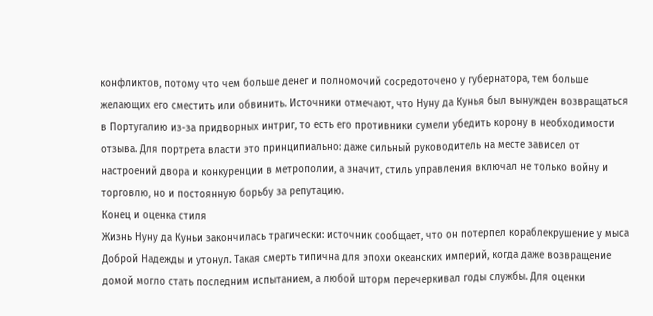конфликтов, потому что чем больше денег и полномочий сосредоточено у губернатора, тем больше желающих его сместить или обвинить. Источники отмечают, что Нуну да Кунья был вынужден возвращаться в Португалию из-за придворных интриг, то есть его противники сумели убедить корону в необходимости отзыва. Для портрета власти это принципиально: даже сильный руководитель на месте зависел от настроений двора и конкуренции в метрополии, а значит, стиль управления включал не только войну и торговлю, но и постоянную борьбу за репутацию.
Конец и оценка стиля
Жизнь Нуну да Куньи закончилась трагически: источник сообщает, что он потерпел кораблекрушение у мыса Доброй Надежды и утонул. Такая смерть типична для эпохи океанских империй, когда даже возвращение домой могло стать последним испытанием, а любой шторм перечеркивал годы службы. Для оценки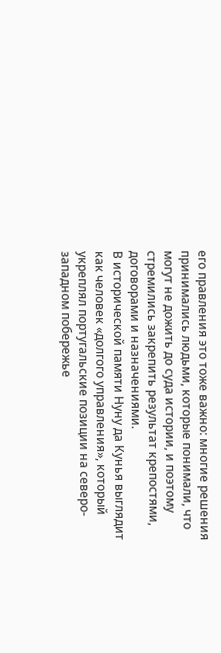его правления это тоже важно: многие решения принимались людьми, которые понимали, что могут не дожить до суда истории, и поэтому стремились закрепить результат крепостями, договорами и назначениями.
В исторической памяти Нуну да Кунья выглядит как человек «долгого управления», который укреплял португальские позиции на северо-западном побережье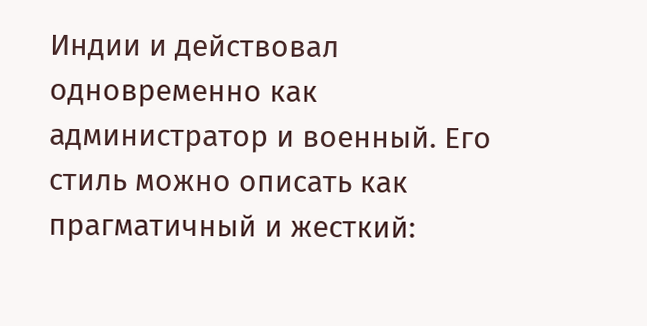Индии и действовал одновременно как администратор и военный. Его стиль можно описать как прагматичный и жесткий: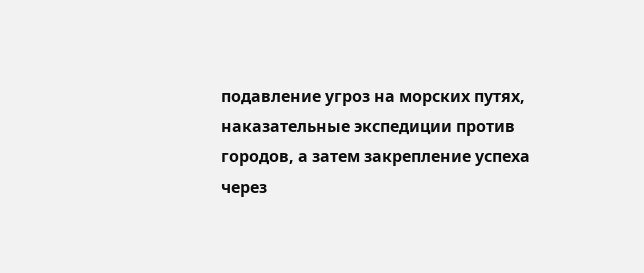подавление угроз на морских путях, наказательные экспедиции против городов, а затем закрепление успеха через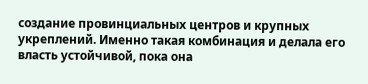создание провинциальных центров и крупных укреплений. Именно такая комбинация и делала его власть устойчивой, пока она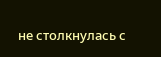не столкнулась с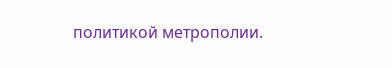политикой метрополии.